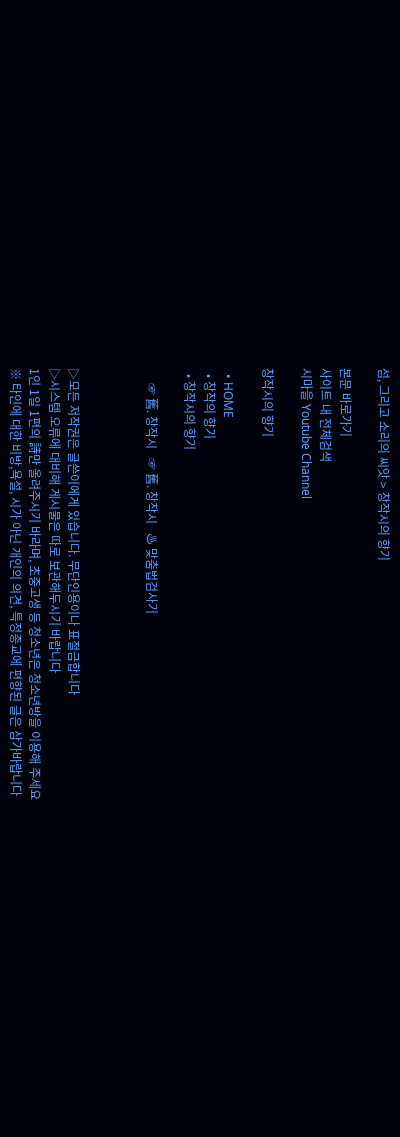섬, 그리고 소리의 씨앗 > 창작시의 향기

본문 바로가기
사이트 내 전체검색
시마을 Youtube Channel

창작시의 향기

  • HOME
  • 창작의 향기
  • 창작시의 향기

     ☞ 舊. 창작시   ☞ 舊. 창작시   ♨ 맞춤법검사기



▷모든 저작권은 글쓴이에게 있습니다. 무단인용이나 표절금합니다
▷시스템 오류에 대비해 게시물은 따로 보관해두시기 바랍니다
1인 1일 1편의 詩만 올려주시기 바라며, 초중고생 등 청소년은 청소년방을 이용해 주세요
※ 타인에 대한 비방,욕설, 시가 아닌 개인의 의견, 특정종교에 편향된 글은 삼가바랍니다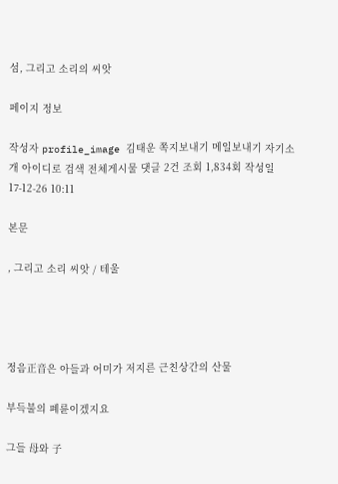섬, 그리고 소리의 씨앗

페이지 정보

작성자 profile_image 김태운 쪽지보내기 메일보내기 자기소개 아이디로 검색 전체게시물 댓글 2건 조회 1,834회 작성일 17-12-26 10:11

본문

, 그리고 소리 씨앗 / 테울




정음正音은 아들과 어미가 저지른 근친상간의 산물

부득불의 폐륜이겠지요

그들 母와 子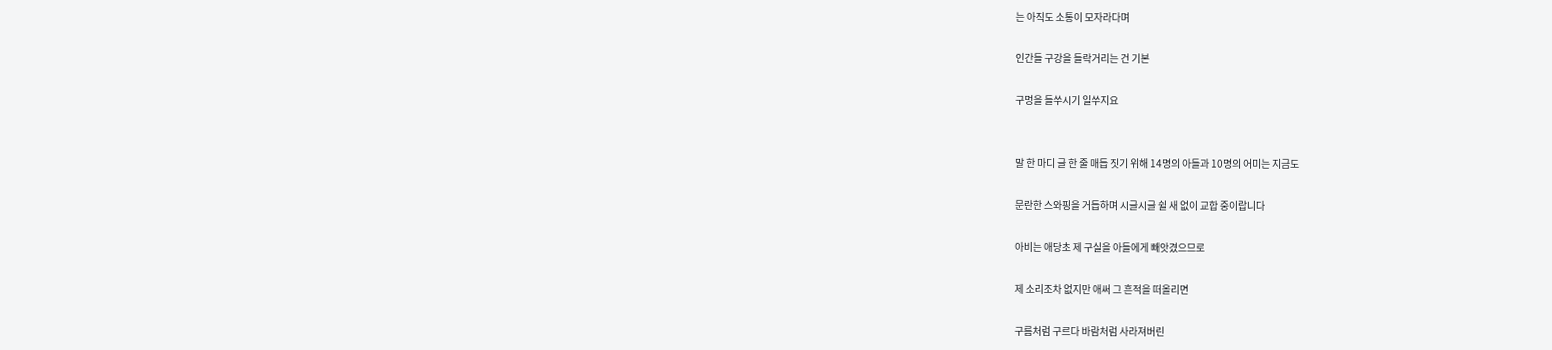는 아직도 소통이 모자라다며

인간들 구강을 들락거리는 건 기본

구멍을 들쑤시기 일쑤지요


말 한 마디 글 한 줄 매듭 짓기 위해 14명의 아들과 10명의 어미는 지금도

문란한 스와핑을 거듭하며 시글시글 쉴 새 없이 교합 중이랍니다

아비는 애당초 제 구실을 아들에게 빼앗겼으므로

제 소리조차 없지만 애써 그 흔적을 떠올리면

구름처럼 구르다 바람처럼 사라져버린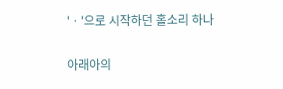'ㆍ'으로 시작하던 홀소리 하나

아래아의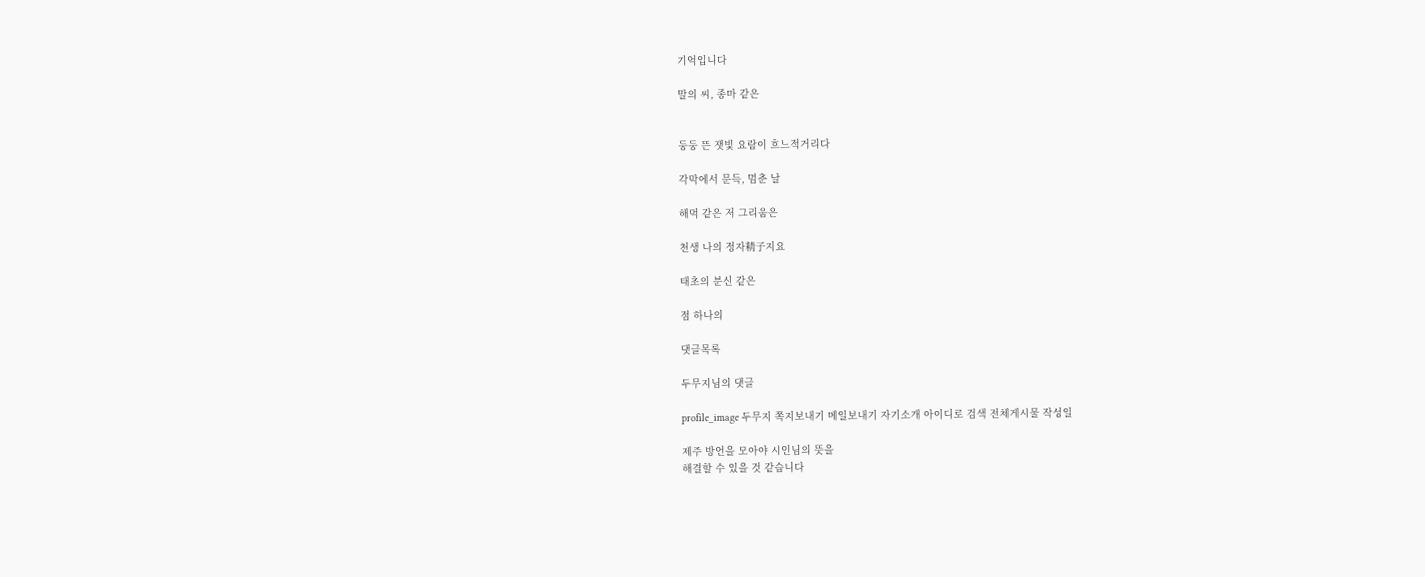기억입니다

말의 씨, 종마 같은


둥둥 뜬 잿빛 요람이 흐느적거리다

각막에서 문득, 멈춘 날

해먹 같은 저 그리움은

천생 나의 정자精子지요

태초의 분신 같은

점 하나의

댓글목록

두무지님의 댓글

profile_image 두무지 쪽지보내기 메일보내기 자기소개 아이디로 검색 전체게시물 작성일

제주 방언을 모아야 시인님의 뜻을
해결할 수 있을 것 같습니다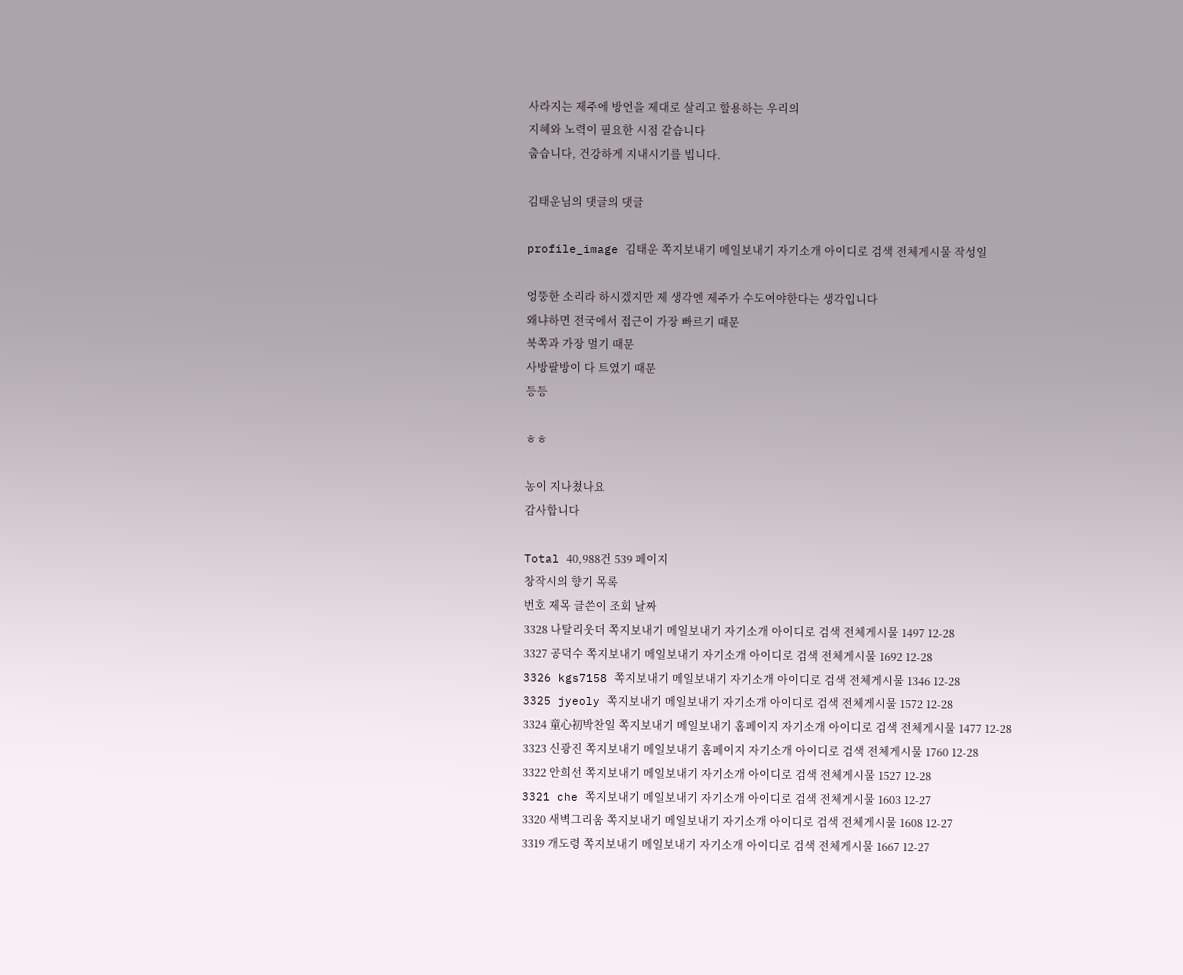사라지는 제주에 방언을 제대로 살리고 할용하는 우리의
지혜와 노력이 필요한 시점 같습니다
춥습니다, 건강하게 지내시기를 빕니다.

김태운님의 댓글의 댓글

profile_image 김태운 쪽지보내기 메일보내기 자기소개 아이디로 검색 전체게시물 작성일

엉뚱한 소리라 하시겠지만 제 생각엔 제주가 수도여야한다는 생각입니다
왜냐하면 전국에서 접근이 가장 빠르기 때문
북쪽과 가장 멀기 때문
사방팔방이 다 트였기 때문
등등

ㅎㅎ

농이 지나쳤나요
감사합니다

Total 40,988건 539 페이지
창작시의 향기 목록
번호 제목 글쓴이 조회 날짜
3328 나탈리웃더 쪽지보내기 메일보내기 자기소개 아이디로 검색 전체게시물 1497 12-28
3327 공덕수 쪽지보내기 메일보내기 자기소개 아이디로 검색 전체게시물 1692 12-28
3326 kgs7158 쪽지보내기 메일보내기 자기소개 아이디로 검색 전체게시물 1346 12-28
3325 jyeoly 쪽지보내기 메일보내기 자기소개 아이디로 검색 전체게시물 1572 12-28
3324 童心初박찬일 쪽지보내기 메일보내기 홈페이지 자기소개 아이디로 검색 전체게시물 1477 12-28
3323 신광진 쪽지보내기 메일보내기 홈페이지 자기소개 아이디로 검색 전체게시물 1760 12-28
3322 안희선 쪽지보내기 메일보내기 자기소개 아이디로 검색 전체게시물 1527 12-28
3321 che 쪽지보내기 메일보내기 자기소개 아이디로 검색 전체게시물 1603 12-27
3320 새벽그리움 쪽지보내기 메일보내기 자기소개 아이디로 검색 전체게시물 1608 12-27
3319 개도령 쪽지보내기 메일보내기 자기소개 아이디로 검색 전체게시물 1667 12-27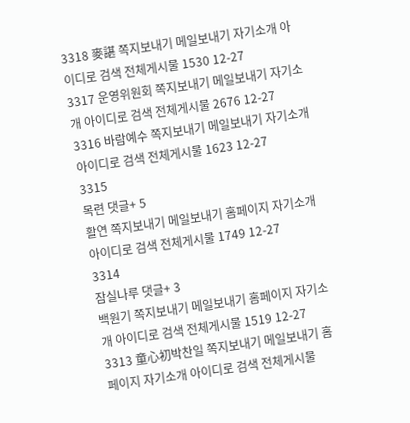3318 麥諶 쪽지보내기 메일보내기 자기소개 아이디로 검색 전체게시물 1530 12-27
3317 운영위원회 쪽지보내기 메일보내기 자기소개 아이디로 검색 전체게시물 2676 12-27
3316 바람예수 쪽지보내기 메일보내기 자기소개 아이디로 검색 전체게시물 1623 12-27
3315
목련 댓글+ 5
활연 쪽지보내기 메일보내기 홈페이지 자기소개 아이디로 검색 전체게시물 1749 12-27
3314
잠실나루 댓글+ 3
백원기 쪽지보내기 메일보내기 홈페이지 자기소개 아이디로 검색 전체게시물 1519 12-27
3313 童心初박찬일 쪽지보내기 메일보내기 홈페이지 자기소개 아이디로 검색 전체게시물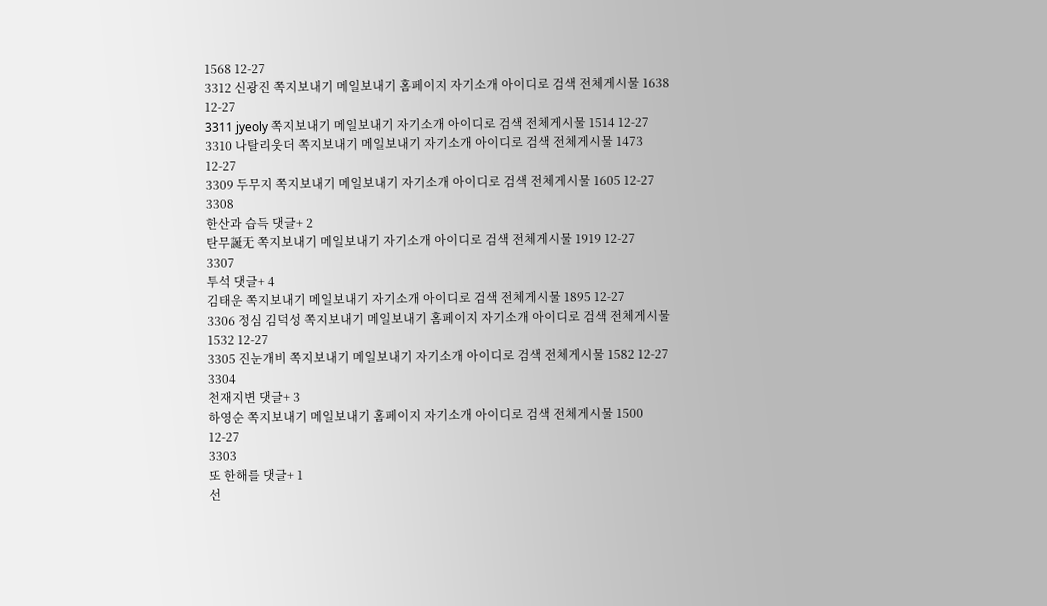1568 12-27
3312 신광진 쪽지보내기 메일보내기 홈페이지 자기소개 아이디로 검색 전체게시물 1638 12-27
3311 jyeoly 쪽지보내기 메일보내기 자기소개 아이디로 검색 전체게시물 1514 12-27
3310 나탈리웃더 쪽지보내기 메일보내기 자기소개 아이디로 검색 전체게시물 1473 12-27
3309 두무지 쪽지보내기 메일보내기 자기소개 아이디로 검색 전체게시물 1605 12-27
3308
한산과 습득 댓글+ 2
탄무誕无 쪽지보내기 메일보내기 자기소개 아이디로 검색 전체게시물 1919 12-27
3307
투석 댓글+ 4
김태운 쪽지보내기 메일보내기 자기소개 아이디로 검색 전체게시물 1895 12-27
3306 정심 김덕성 쪽지보내기 메일보내기 홈페이지 자기소개 아이디로 검색 전체게시물 1532 12-27
3305 진눈개비 쪽지보내기 메일보내기 자기소개 아이디로 검색 전체게시물 1582 12-27
3304
천재지변 댓글+ 3
하영순 쪽지보내기 메일보내기 홈페이지 자기소개 아이디로 검색 전체게시물 1500 12-27
3303
또 한해를 댓글+ 1
선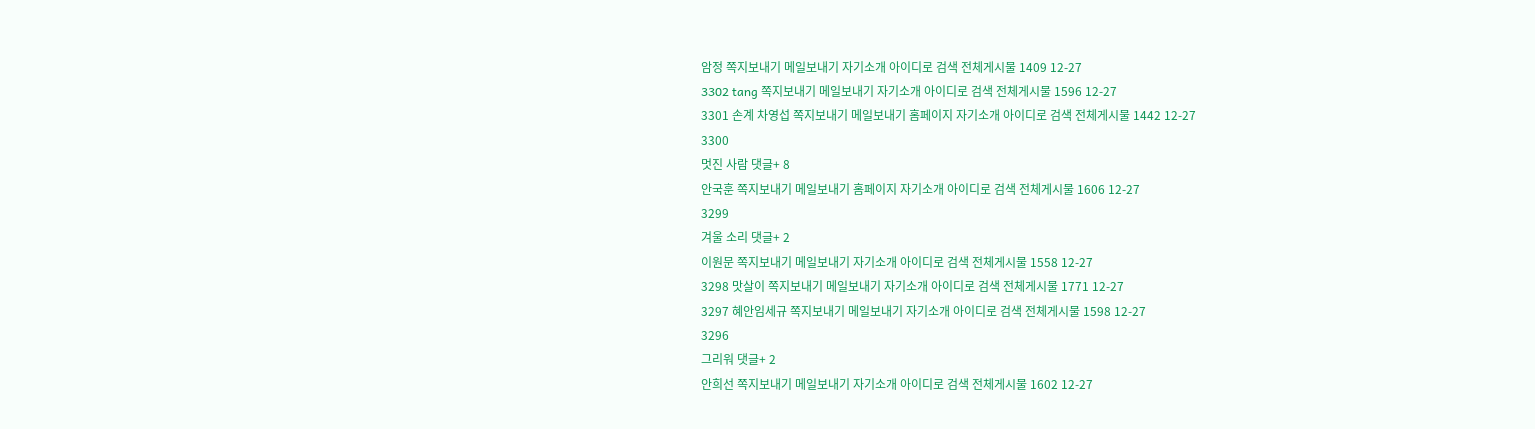암정 쪽지보내기 메일보내기 자기소개 아이디로 검색 전체게시물 1409 12-27
3302 tang 쪽지보내기 메일보내기 자기소개 아이디로 검색 전체게시물 1596 12-27
3301 손계 차영섭 쪽지보내기 메일보내기 홈페이지 자기소개 아이디로 검색 전체게시물 1442 12-27
3300
멋진 사람 댓글+ 8
안국훈 쪽지보내기 메일보내기 홈페이지 자기소개 아이디로 검색 전체게시물 1606 12-27
3299
겨울 소리 댓글+ 2
이원문 쪽지보내기 메일보내기 자기소개 아이디로 검색 전체게시물 1558 12-27
3298 맛살이 쪽지보내기 메일보내기 자기소개 아이디로 검색 전체게시물 1771 12-27
3297 혜안임세규 쪽지보내기 메일보내기 자기소개 아이디로 검색 전체게시물 1598 12-27
3296
그리워 댓글+ 2
안희선 쪽지보내기 메일보내기 자기소개 아이디로 검색 전체게시물 1602 12-27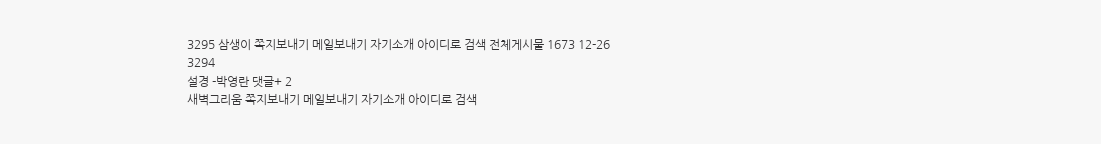3295 삼생이 쪽지보내기 메일보내기 자기소개 아이디로 검색 전체게시물 1673 12-26
3294
설경 -박영란 댓글+ 2
새벽그리움 쪽지보내기 메일보내기 자기소개 아이디로 검색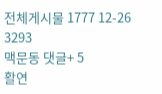전체게시물 1777 12-26
3293
맥문동 댓글+ 5
활연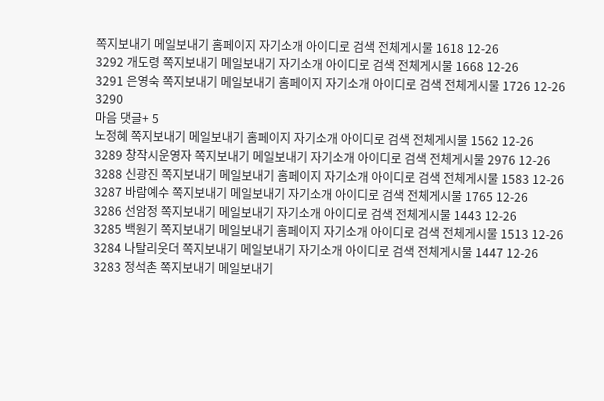쪽지보내기 메일보내기 홈페이지 자기소개 아이디로 검색 전체게시물 1618 12-26
3292 개도령 쪽지보내기 메일보내기 자기소개 아이디로 검색 전체게시물 1668 12-26
3291 은영숙 쪽지보내기 메일보내기 홈페이지 자기소개 아이디로 검색 전체게시물 1726 12-26
3290
마음 댓글+ 5
노정혜 쪽지보내기 메일보내기 홈페이지 자기소개 아이디로 검색 전체게시물 1562 12-26
3289 창작시운영자 쪽지보내기 메일보내기 자기소개 아이디로 검색 전체게시물 2976 12-26
3288 신광진 쪽지보내기 메일보내기 홈페이지 자기소개 아이디로 검색 전체게시물 1583 12-26
3287 바람예수 쪽지보내기 메일보내기 자기소개 아이디로 검색 전체게시물 1765 12-26
3286 선암정 쪽지보내기 메일보내기 자기소개 아이디로 검색 전체게시물 1443 12-26
3285 백원기 쪽지보내기 메일보내기 홈페이지 자기소개 아이디로 검색 전체게시물 1513 12-26
3284 나탈리웃더 쪽지보내기 메일보내기 자기소개 아이디로 검색 전체게시물 1447 12-26
3283 정석촌 쪽지보내기 메일보내기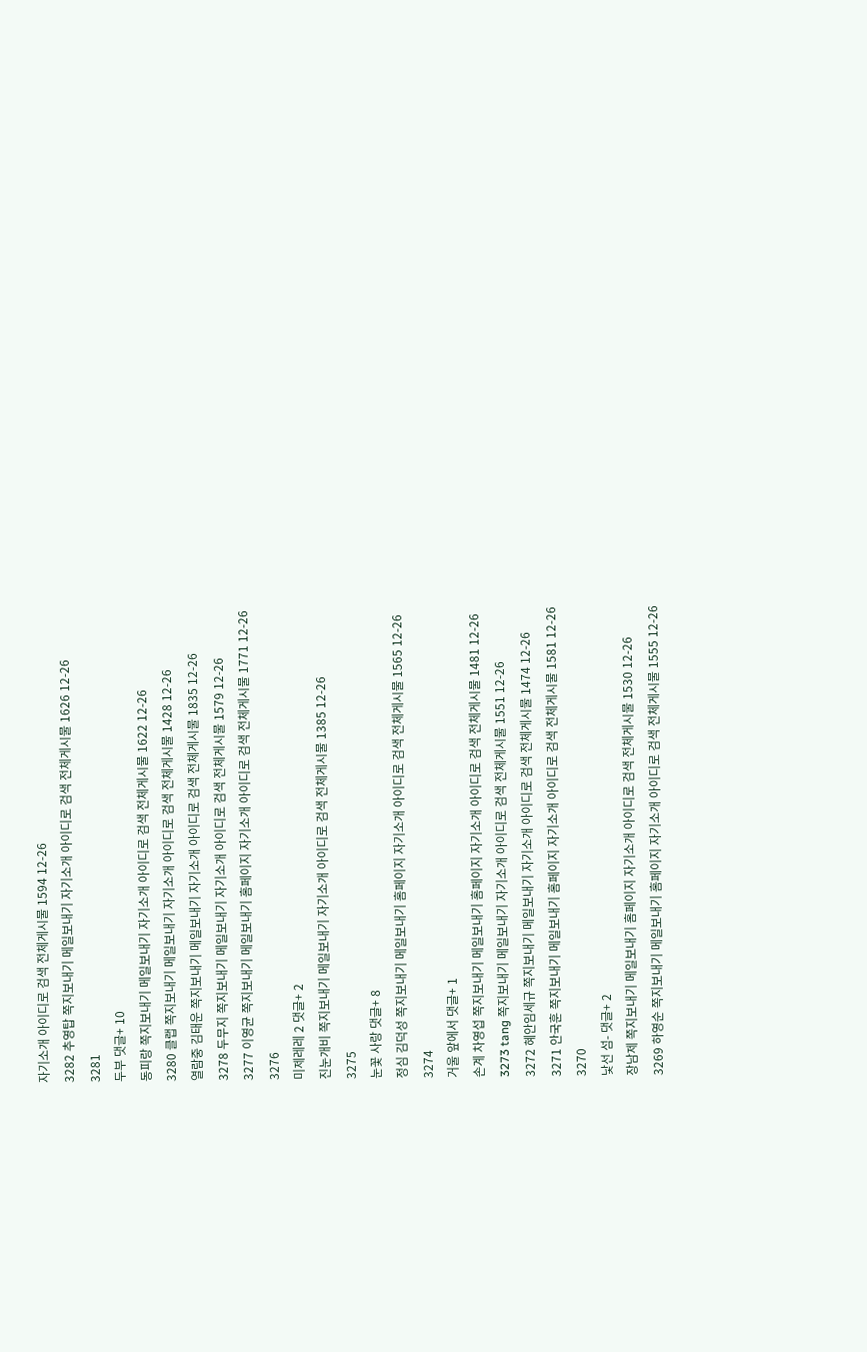자기소개 아이디로 검색 전체게시물 1594 12-26
3282 추영탑 쪽지보내기 메일보내기 자기소개 아이디로 검색 전체게시물 1626 12-26
3281
두부 댓글+ 10
동피랑 쪽지보내기 메일보내기 자기소개 아이디로 검색 전체게시물 1622 12-26
3280 클랩 쪽지보내기 메일보내기 자기소개 아이디로 검색 전체게시물 1428 12-26
열람중 김태운 쪽지보내기 메일보내기 자기소개 아이디로 검색 전체게시물 1835 12-26
3278 두무지 쪽지보내기 메일보내기 자기소개 아이디로 검색 전체게시물 1579 12-26
3277 이영균 쪽지보내기 메일보내기 홈페이지 자기소개 아이디로 검색 전체게시물 1771 12-26
3276
미제레레 2 댓글+ 2
진눈개비 쪽지보내기 메일보내기 자기소개 아이디로 검색 전체게시물 1385 12-26
3275
눈꽃 사랑 댓글+ 8
정심 김덕성 쪽지보내기 메일보내기 홈페이지 자기소개 아이디로 검색 전체게시물 1565 12-26
3274
거울 앞에서 댓글+ 1
손계 차영섭 쪽지보내기 메일보내기 홈페이지 자기소개 아이디로 검색 전체게시물 1481 12-26
3273 tang 쪽지보내기 메일보내기 자기소개 아이디로 검색 전체게시물 1551 12-26
3272 혜안임세규 쪽지보내기 메일보내기 자기소개 아이디로 검색 전체게시물 1474 12-26
3271 안국훈 쪽지보내기 메일보내기 홈페이지 자기소개 아이디로 검색 전체게시물 1581 12-26
3270
낯선 섬- 댓글+ 2
장남제 쪽지보내기 메일보내기 홈페이지 자기소개 아이디로 검색 전체게시물 1530 12-26
3269 하영순 쪽지보내기 메일보내기 홈페이지 자기소개 아이디로 검색 전체게시물 1555 12-26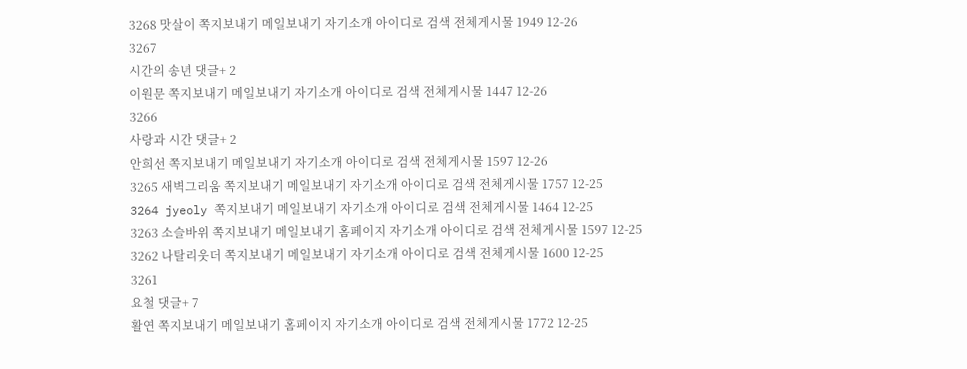3268 맛살이 쪽지보내기 메일보내기 자기소개 아이디로 검색 전체게시물 1949 12-26
3267
시간의 송년 댓글+ 2
이원문 쪽지보내기 메일보내기 자기소개 아이디로 검색 전체게시물 1447 12-26
3266
사랑과 시간 댓글+ 2
안희선 쪽지보내기 메일보내기 자기소개 아이디로 검색 전체게시물 1597 12-26
3265 새벽그리움 쪽지보내기 메일보내기 자기소개 아이디로 검색 전체게시물 1757 12-25
3264 jyeoly 쪽지보내기 메일보내기 자기소개 아이디로 검색 전체게시물 1464 12-25
3263 소슬바위 쪽지보내기 메일보내기 홈페이지 자기소개 아이디로 검색 전체게시물 1597 12-25
3262 나탈리웃더 쪽지보내기 메일보내기 자기소개 아이디로 검색 전체게시물 1600 12-25
3261
요철 댓글+ 7
활연 쪽지보내기 메일보내기 홈페이지 자기소개 아이디로 검색 전체게시물 1772 12-25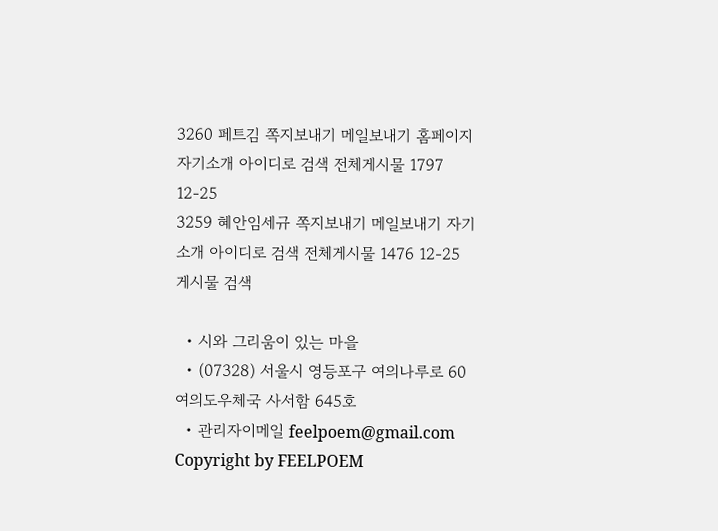3260 페트김 쪽지보내기 메일보내기 홈페이지 자기소개 아이디로 검색 전체게시물 1797 12-25
3259 혜안임세규 쪽지보내기 메일보내기 자기소개 아이디로 검색 전체게시물 1476 12-25
게시물 검색

  • 시와 그리움이 있는 마을
  • (07328) 서울시 영등포구 여의나루로 60 여의도우체국 사서함 645호
  • 관리자이메일 feelpoem@gmail.com
Copyright by FEELPOEM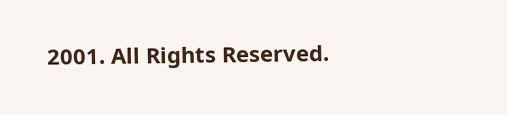2001. All Rights Reserved.